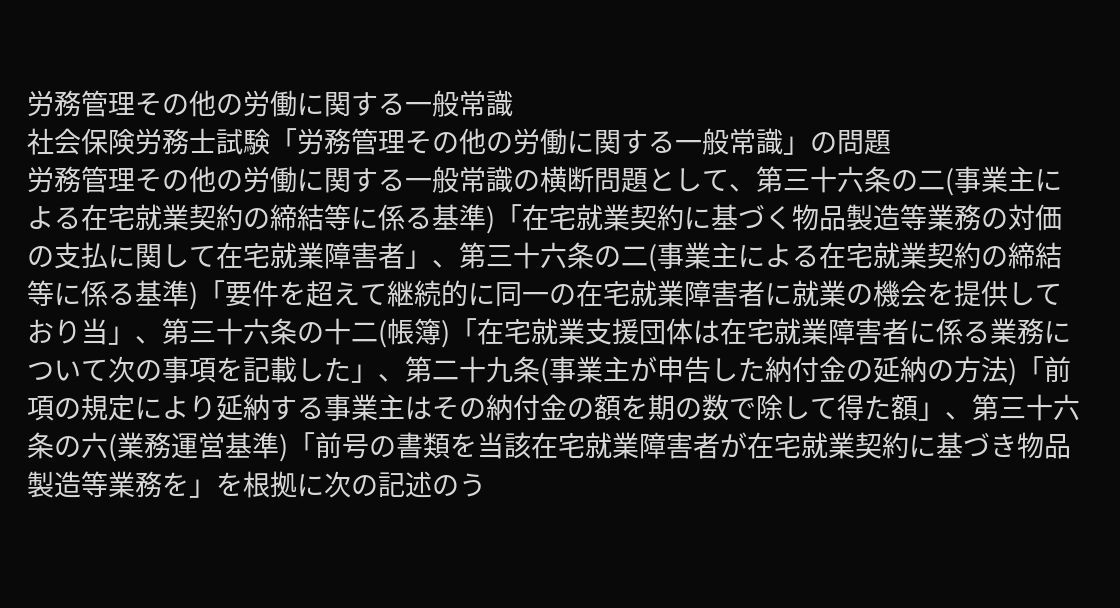労務管理その他の労働に関する一般常識
社会保険労務士試験「労務管理その他の労働に関する一般常識」の問題
労務管理その他の労働に関する一般常識の横断問題として、第三十六条の二(事業主による在宅就業契約の締結等に係る基準)「在宅就業契約に基づく物品製造等業務の対価の支払に関して在宅就業障害者」、第三十六条の二(事業主による在宅就業契約の締結等に係る基準)「要件を超えて継続的に同一の在宅就業障害者に就業の機会を提供しており当」、第三十六条の十二(帳簿)「在宅就業支援団体は在宅就業障害者に係る業務について次の事項を記載した」、第二十九条(事業主が申告した納付金の延納の方法)「前項の規定により延納する事業主はその納付金の額を期の数で除して得た額」、第三十六条の六(業務運営基準)「前号の書類を当該在宅就業障害者が在宅就業契約に基づき物品製造等業務を」を根拠に次の記述のう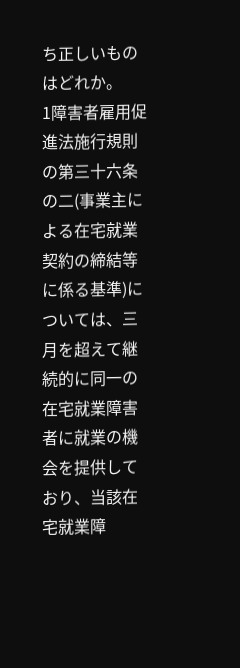ち正しいものはどれか。
1障害者雇用促進法施行規則の第三十六条の二(事業主による在宅就業契約の締結等に係る基準)については、三月を超えて継続的に同一の在宅就業障害者に就業の機会を提供しており、当該在宅就業障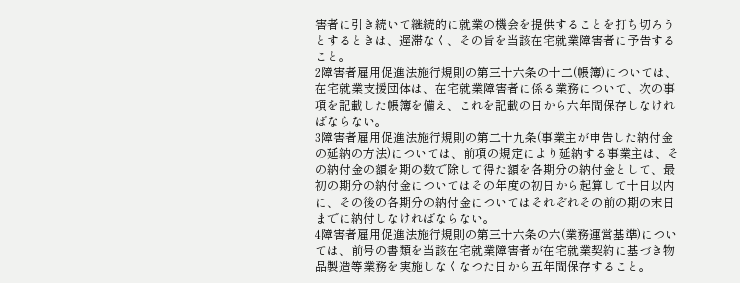害者に引き続いて継続的に就業の機会を提供することを打ち切ろうとするときは、遅滞なく、その旨を当該在宅就業障害者に予告すること。
2障害者雇用促進法施行規則の第三十六条の十二(帳簿)については、在宅就業支援団体は、在宅就業障害者に係る業務について、次の事項を記載した帳簿を備え、これを記載の日から六年間保存しなければならない。
3障害者雇用促進法施行規則の第二十九条(事業主が申告した納付金の延納の方法)については、前項の規定により延納する事業主は、その納付金の額を期の数で除して得た額を各期分の納付金として、最初の期分の納付金についてはその年度の初日から起算して十日以内に、その後の各期分の納付金についてはそれぞれその前の期の末日までに納付しなければならない。
4障害者雇用促進法施行規則の第三十六条の六(業務運営基準)については、前号の書類を当該在宅就業障害者が在宅就業契約に基づき物品製造等業務を実施しなくなつた日から五年間保存すること。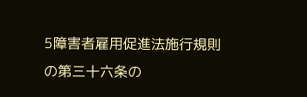5障害者雇用促進法施行規則の第三十六条の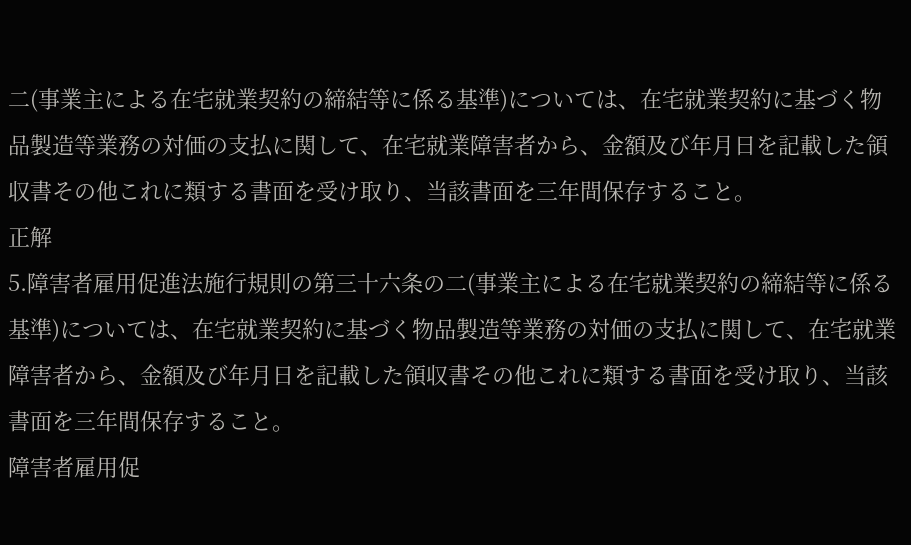二(事業主による在宅就業契約の締結等に係る基準)については、在宅就業契約に基づく物品製造等業務の対価の支払に関して、在宅就業障害者から、金額及び年月日を記載した領収書その他これに類する書面を受け取り、当該書面を三年間保存すること。
正解
5.障害者雇用促進法施行規則の第三十六条の二(事業主による在宅就業契約の締結等に係る基準)については、在宅就業契約に基づく物品製造等業務の対価の支払に関して、在宅就業障害者から、金額及び年月日を記載した領収書その他これに類する書面を受け取り、当該書面を三年間保存すること。
障害者雇用促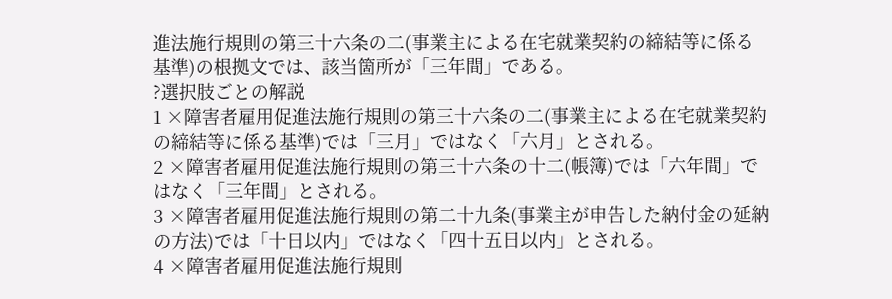進法施行規則の第三十六条の二(事業主による在宅就業契約の締結等に係る基準)の根拠文では、該当箇所が「三年間」である。
?選択肢ごとの解説
1 ×障害者雇用促進法施行規則の第三十六条の二(事業主による在宅就業契約の締結等に係る基準)では「三月」ではなく「六月」とされる。
2 ×障害者雇用促進法施行規則の第三十六条の十二(帳簿)では「六年間」ではなく「三年間」とされる。
3 ×障害者雇用促進法施行規則の第二十九条(事業主が申告した納付金の延納の方法)では「十日以内」ではなく「四十五日以内」とされる。
4 ×障害者雇用促進法施行規則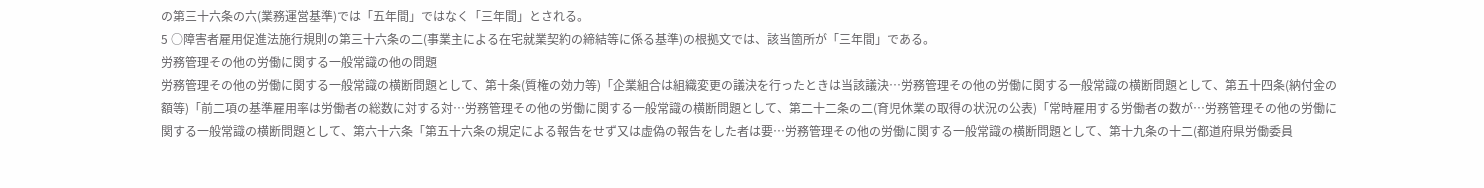の第三十六条の六(業務運営基準)では「五年間」ではなく「三年間」とされる。
5 ○障害者雇用促進法施行規則の第三十六条の二(事業主による在宅就業契約の締結等に係る基準)の根拠文では、該当箇所が「三年間」である。
労務管理その他の労働に関する一般常識の他の問題
労務管理その他の労働に関する一般常識の横断問題として、第十条(質権の効力等)「企業組合は組織変更の議決を行ったときは当該議決…労務管理その他の労働に関する一般常識の横断問題として、第五十四条(納付金の額等)「前二項の基準雇用率は労働者の総数に対する対…労務管理その他の労働に関する一般常識の横断問題として、第二十二条の二(育児休業の取得の状況の公表)「常時雇用する労働者の数が…労務管理その他の労働に関する一般常識の横断問題として、第六十六条「第五十六条の規定による報告をせず又は虚偽の報告をした者は要…労務管理その他の労働に関する一般常識の横断問題として、第十九条の十二(都道府県労働委員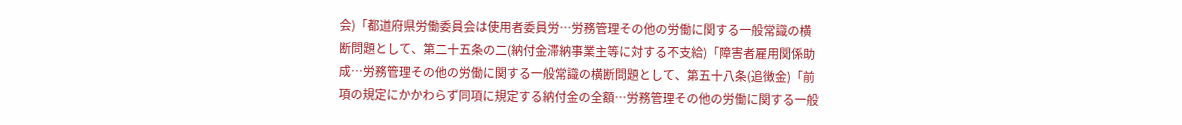会)「都道府県労働委員会は使用者委員労…労務管理その他の労働に関する一般常識の横断問題として、第二十五条の二(納付金滞納事業主等に対する不支給)「障害者雇用関係助成…労務管理その他の労働に関する一般常識の横断問題として、第五十八条(追徴金)「前項の規定にかかわらず同項に規定する納付金の全額…労務管理その他の労働に関する一般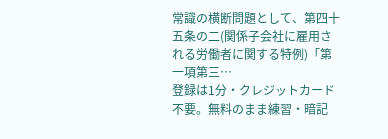常識の横断問題として、第四十五条の二(関係子会社に雇用される労働者に関する特例)「第一項第三…
登録は1分・クレジットカード不要。無料のまま練習・暗記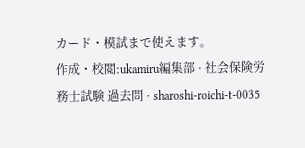カード・模試まで使えます。
作成・校閲:ukamiru編集部 · 社会保険労務士試験 過去問 · sharoshi-roichi-t-0035